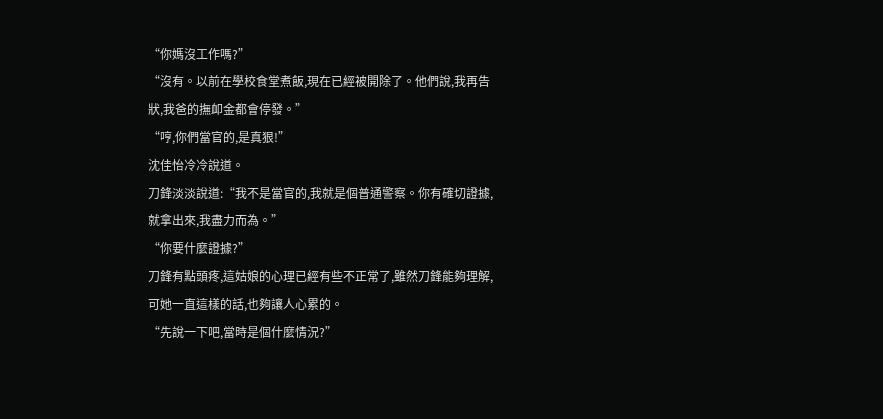“你媽沒工作嗎?”
“沒有。以前在學校食堂煮飯,現在已經被開除了。他們說,我再告狀,我爸的撫卹金都會停發。”
“哼,你們當官的,是真狠!”
沈佳怡冷冷說道。
刀鋒淡淡說道:“我不是當官的,我就是個普通警察。你有確切證據,就拿出來,我盡力而為。”
“你要什麼證據?”
刀鋒有點頭疼,這姑娘的心理已經有些不正常了,雖然刀鋒能夠理解,可她一直這樣的話,也夠讓人心累的。
“先說一下吧,當時是個什麼情況?”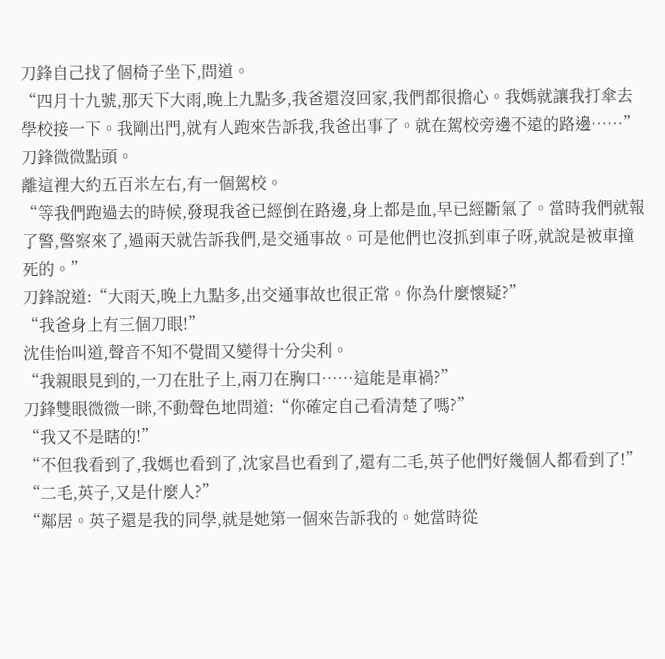刀鋒自己找了個椅子坐下,問道。
“四月十九號,那天下大雨,晚上九點多,我爸還沒回家,我們都很擔心。我媽就讓我打傘去學校接一下。我剛出門,就有人跑來告訴我,我爸出事了。就在駕校旁邊不遠的路邊……”
刀鋒微微點頭。
離這裡大約五百米左右,有一個駕校。
“等我們跑過去的時候,發現我爸已經倒在路邊,身上都是血,早已經斷氣了。當時我們就報了警,警察來了,過兩天就告訴我們,是交通事故。可是他們也沒抓到車子呀,就說是被車撞死的。”
刀鋒說道:“大雨天,晚上九點多,出交通事故也很正常。你為什麼懷疑?”
“我爸身上有三個刀眼!”
沈佳怡叫道,聲音不知不覺間又變得十分尖利。
“我親眼見到的,一刀在肚子上,兩刀在胸口……這能是車禍?”
刀鋒雙眼微微一眯,不動聲色地問道:“你確定自己看清楚了嗎?”
“我又不是瞎的!”
“不但我看到了,我媽也看到了,沈家昌也看到了,還有二毛,英子他們好幾個人都看到了!”
“二毛,英子,又是什麼人?”
“鄰居。英子還是我的同學,就是她第一個來告訴我的。她當時從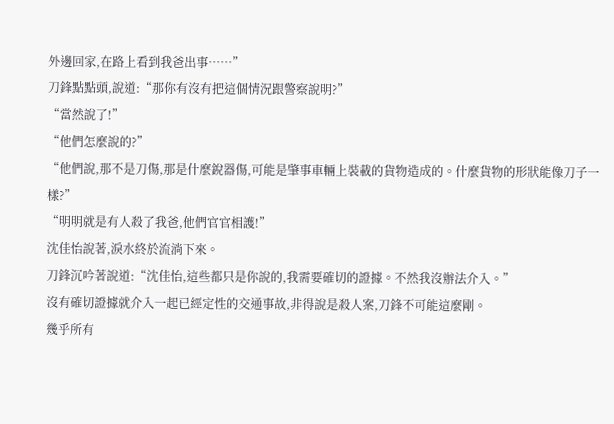外邊回家,在路上看到我爸出事……”
刀鋒點點頭,說道:“那你有沒有把這個情況跟警察說明?”
“當然說了!”
“他們怎麼說的?”
“他們說,那不是刀傷,那是什麼銳器傷,可能是肇事車輛上裝載的貨物造成的。什麼貨物的形狀能像刀子一樣?”
“明明就是有人殺了我爸,他們官官相護!”
沈佳怡說著,淚水終於流淌下來。
刀鋒沉吟著說道:“沈佳怡,這些都只是你說的,我需要確切的證據。不然我沒辦法介入。”
沒有確切證據就介入一起已經定性的交通事故,非得說是殺人案,刀鋒不可能這麼剛。
幾乎所有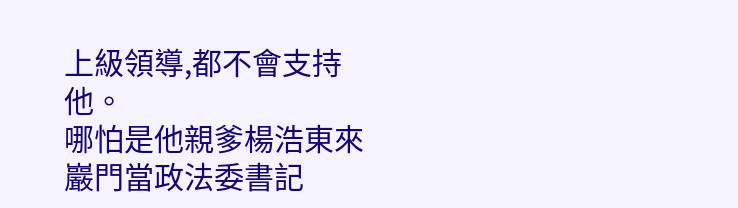上級領導,都不會支持他。
哪怕是他親爹楊浩東來巖門當政法委書記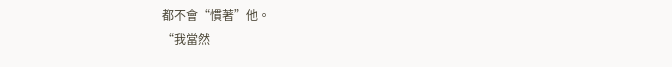都不會“慣著”他。
“我當然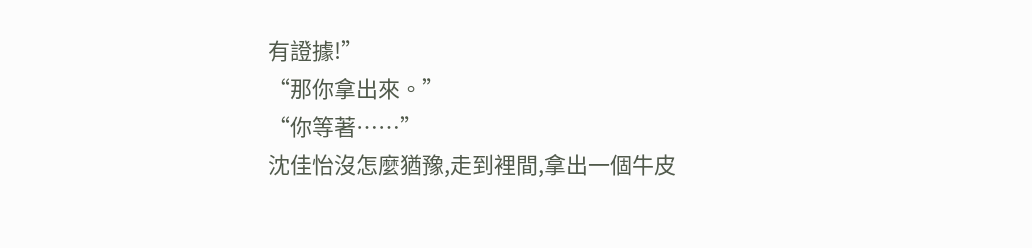有證據!”
“那你拿出來。”
“你等著……”
沈佳怡沒怎麼猶豫,走到裡間,拿出一個牛皮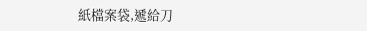紙檔案袋,遞給刀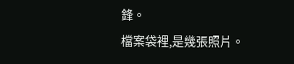鋒。
檔案袋裡,是幾張照片。